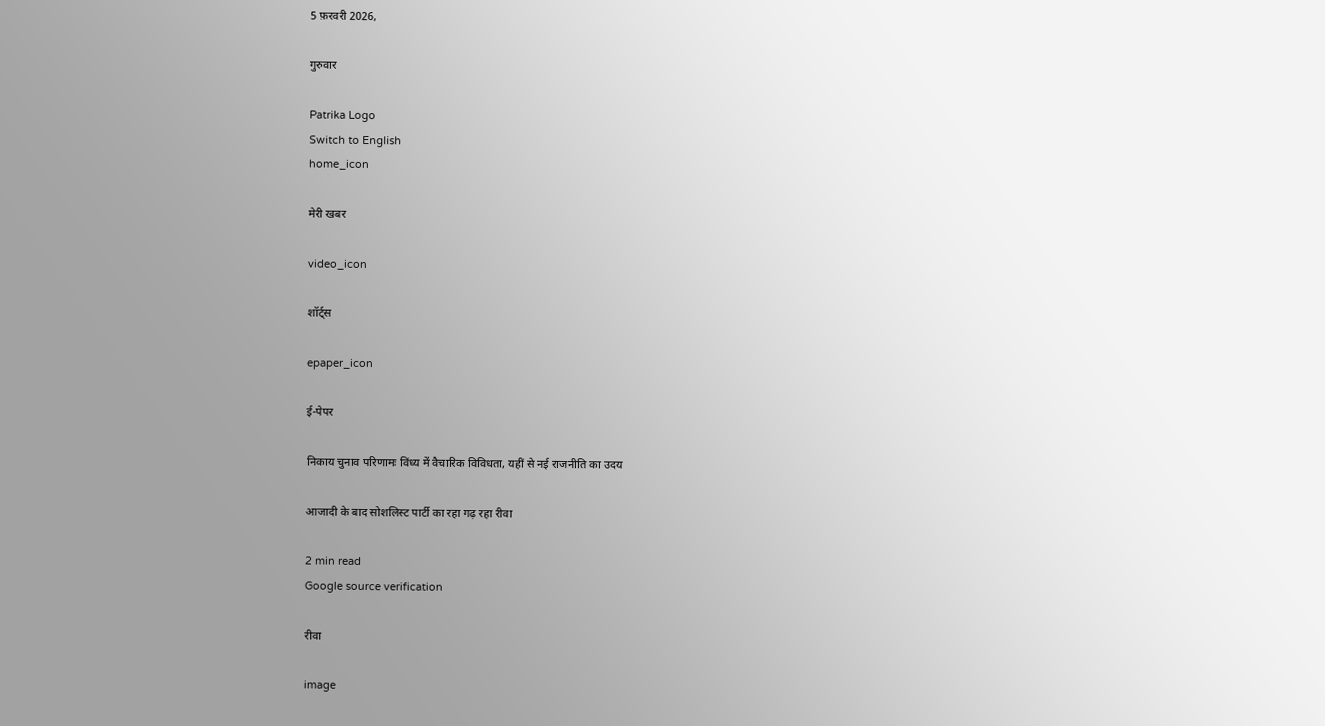5 फ़रवरी 2026,

गुरुवार

Patrika Logo
Switch to English
home_icon

मेरी खबर

video_icon

शॉर्ट्स

epaper_icon

ई-पेपर

निकाय चुनाव परिणामः विंध्य में वैचारिक विविधता, यहीं से नई राजनीति का उदय

आजादी के बाद सोशलिस्ट पार्टी का रहा गढ़ रहा रीवा

2 min read
Google source verification

रीवा

image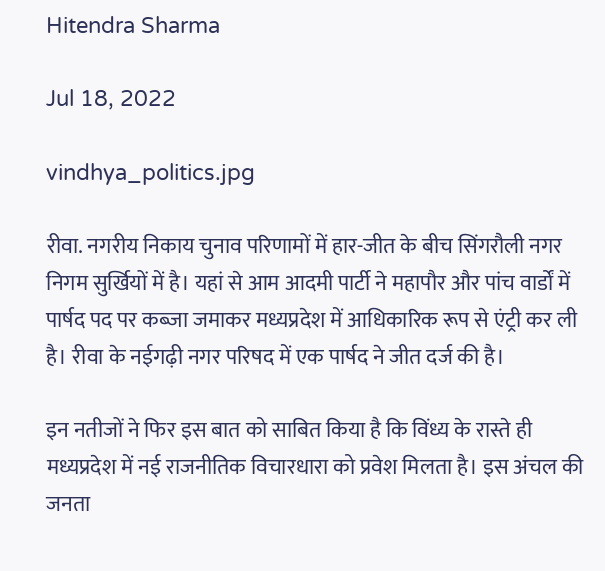Hitendra Sharma

Jul 18, 2022

vindhya_politics.jpg

रीवा. नगरीय निकाय चुनाव परिणामों में हार-जीत के बीच सिंगरौली नगर निगम सुर्खियों में है। यहां से आम आदमी पार्टी ने महापौर और पांच वार्डों में पार्षद पद पर कब्जा जमाकर मध्यप्रदेश में आधिकारिक रूप से एंट्री कर ली है। रीवा के नईगढ़ी नगर परिषद में एक पार्षद ने जीत दर्ज की है।

इन नतीजों ने फिर इस बात को साबित किया है कि विंध्य के रास्ते ही मध्यप्रदेश में नई राजनीतिक विचारधारा को प्रवेश मिलता है। इस अंचल की जनता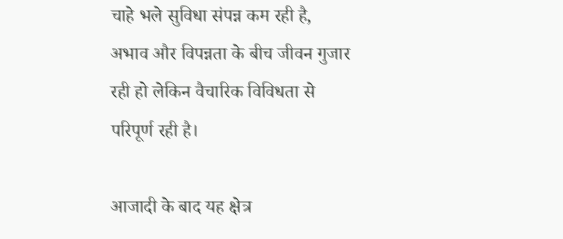चाहे भले सुविधा संपन्न कम रही है, अभाव और विपन्नता के बीच जीवन गुजार रही हो लेकिन वैचारिक विविधता से परिपूर्ण रही है।

आजादी के बाद यह क्षेत्र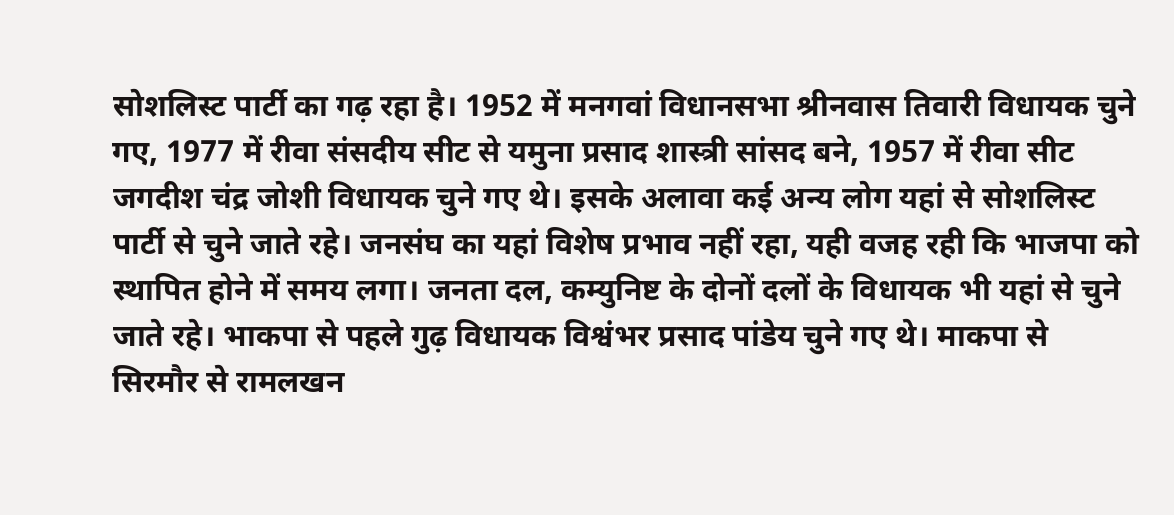सोशलिस्ट पार्टी का गढ़ रहा है। 1952 में मनगवां विधानसभा श्रीनवास तिवारी विधायक चुने गए, 1977 में रीवा संसदीय सीट से यमुना प्रसाद शास्त्री सांसद बने, 1957 में रीवा सीट जगदीश चंद्र जोशी विधायक चुने गए थे। इसके अलावा कई अन्य लोग यहां से सोशलिस्ट पार्टी से चुने जाते रहे। जनसंघ का यहां विशेष प्रभाव नहीं रहा, यही वजह रही कि भाजपा को स्थापित होने में समय लगा। जनता दल, कम्युनिष्ट के दोनों दलों के विधायक भी यहां से चुने जाते रहे। भाकपा से पहले गुढ़ विधायक विश्वंभर प्रसाद पांडेय चुने गए थे। माकपा से सिरमौर से रामलखन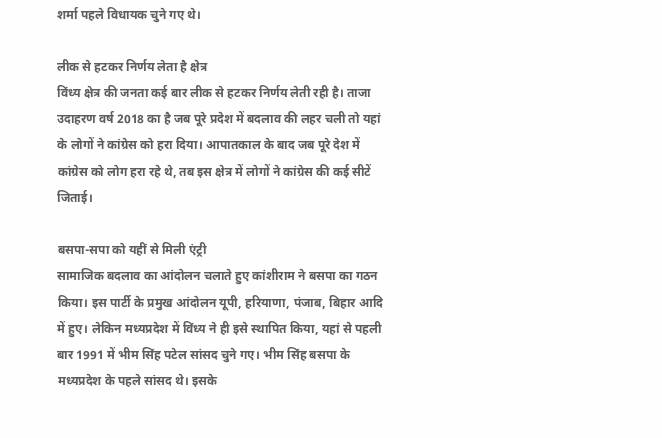शर्मा पहले विधायक चुने गए थे।

लीक से हटकर निर्णय लेता है क्षेत्र
विंध्य क्षेत्र की जनता कई बार लीक से हटकर निर्णय लेती रही है। ताजा उदाहरण वर्ष 2018 का है जब पूरे प्रदेश में बदलाव की लहर चली तो यहां के लोगों ने कांग्रेस को हरा दिया। आपातकाल के बाद जब पूरे देश में कांग्रेस को लोग हरा रहे थे, तब इस क्षेत्र में लोगों ने कांग्रेस की कई सीटें जिताई।

बसपा-सपा को यहीं से मिली एंट्री
सामाजिक बदलाव का आंदोलन चलाते हुए कांशीराम ने बसपा का गठन किया। इस पार्टी के प्रमुख आंदोलन यूपी, हरियाणा, पंजाब, बिहार आदि में हुए। लेकिन मध्यप्रदेश में विंध्य ने ही इसे स्थापित किया, यहां से पहली बार 1991 में भीम सिंह पटेल सांसद चुने गए। भीम सिंह बसपा के मध्यप्रदेश के पहले सांसद थे। इसके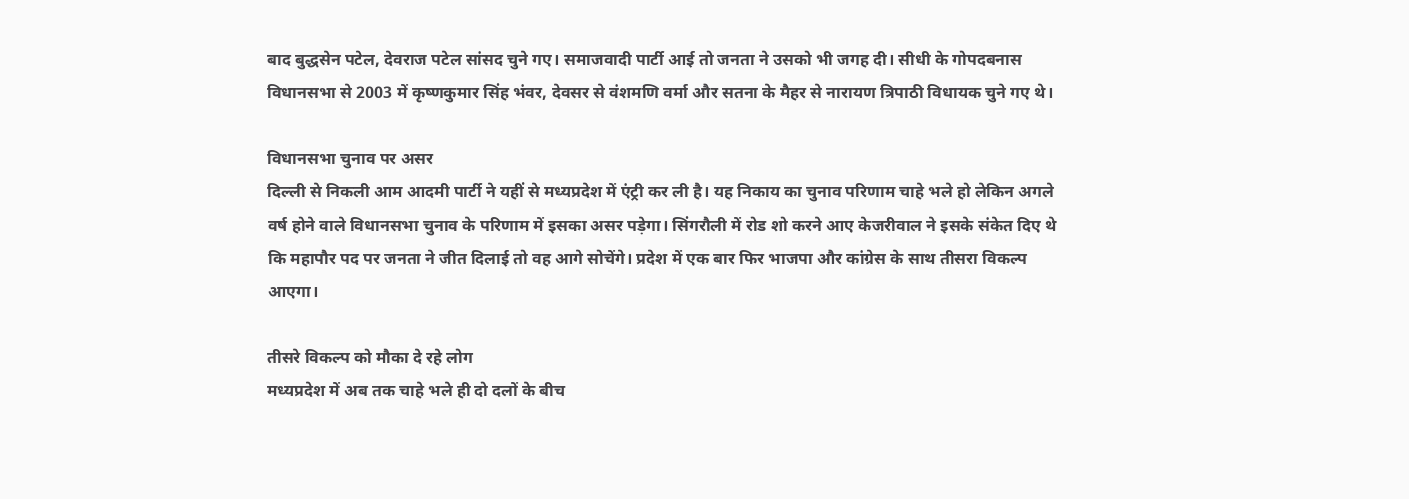बाद बुद्धसेन पटेल, देवराज पटेल सांसद चुने गए। समाजवादी पार्टी आई तो जनता ने उसको भी जगह दी। सीधी के गोपदबनास विधानसभा से 2003 में कृष्णकुमार सिंह भंवर, देवसर से वंशमणि वर्मा और सतना के मैहर से नारायण त्रिपाठी विधायक चुने गए थे।

विधानसभा चुनाव पर असर
दिल्ली से निकली आम आदमी पार्टी ने यहीं से मध्यप्रदेश में एंट्री कर ली है। यह निकाय का चुनाव परिणाम चाहे भले हो लेकिन अगले वर्ष होने वाले विधानसभा चुनाव के परिणाम में इसका असर पड़ेगा। सिंगरौली में रोड शो करने आए केजरीवाल ने इसके संकेत दिए थे कि महापौर पद पर जनता ने जीत दिलाई तो वह आगे सोचेंगे। प्रदेश में एक बार फिर भाजपा और कांग्रेस के साथ तीसरा विकल्प आएगा।

तीसरे विकल्प को मौका दे रहे लोग
मध्यप्रदेश में अब तक चाहे भले ही दो दलों के बीच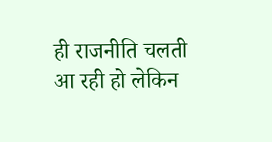ही राजनीति चलती आ रही हो लेकिन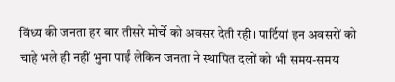विंध्य की जनता हर बार तीसरे मोर्चे को अवसर देती रही। पार्टियां इन अवसरों को चाहे भले ही नहीं भुना पाईं लेकिन जनता ने स्थापित दलों को भी समय-समय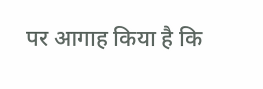पर आगाह किया है कि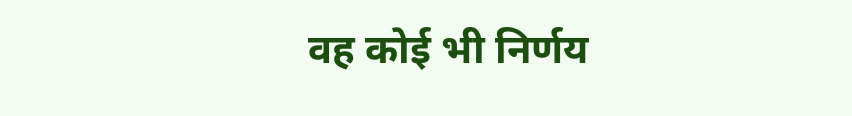वह कोई भी निर्णय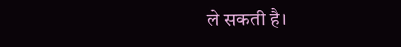ले सकती है।